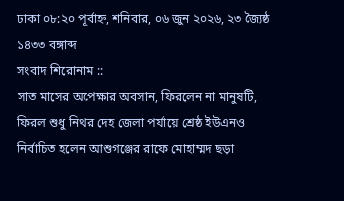ঢাকা ০৮:২০ পূর্বাহ্ন, শনিবার, ০৬ জুন ২০২৬, ২৩ জ্যৈষ্ঠ ১৪৩৩ বঙ্গাব্দ
সংবাদ শিরোনাম ::
সাত মাসের অপেক্ষার অবসান, ফিরলেন না মানুষটি, ফিরল শুধু নিথর দেহ জেলা পর্যায়ে শ্রেষ্ঠ ইউএনও নির্বাচিত হলেন আশুগঞ্জের রাফে মোহাম্মদ ছড়া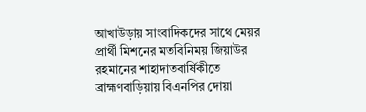আখাউড়ায় সাংবাদিকদের সাথে মেয়র প্রার্থী মিশনের মতবিনিময় জিয়াউর রহমানের শাহাদাতবার্ষিকীতে ব্রাহ্মণবাড়িয়ায় বিএনপির দোয়া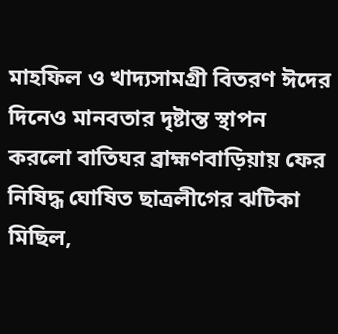মাহফিল ও খাদ্যসামগ্রী বিতরণ ঈদের দিনেও মানবতার দৃষ্টান্ত স্থাপন করলো বাতিঘর ব্রাহ্মণবাড়িয়ায় ফের নিষিদ্ধ ঘোষিত ছাত্রলীগের ঝটিকা মিছিল,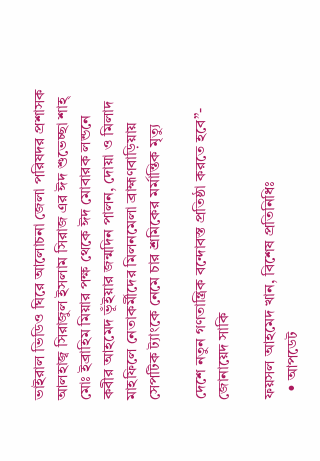ভাইরাল ভিডিও ঘিরে আলোচনা জেলা পরিষদর প্রশাসক  আলহাজ্ব সিরাজুল ইসলাম সিরাজ এর ঈদ শুভেচ্ছা শাহ্ মোঃ ইব্রাহিম মিয়ার পক্ষ থেকে ঈদ মোবারক লন্ডনে কবীর আহমেদ ভূঁইয়ার জন্মদিন পালন, দোয়া ও মিলাদ মাহফিলে নেতাকর্মীদের মিলনমেলা ব্রাহ্মণবাড়িয়ায় সেপটিক ট্যাংকে নেমে চার শ্রমিকের মর্মান্তিক মৃত্যু

দেশে নতুন গণতান্ত্রিক বন্দোবস্ত প্রতিষ্ঠা করতে হবে”- জোনায়েদ সাকি

ফয়সল আহমেদ খান, বিশেষ প্রতিনিধিঃ
  • আপডেট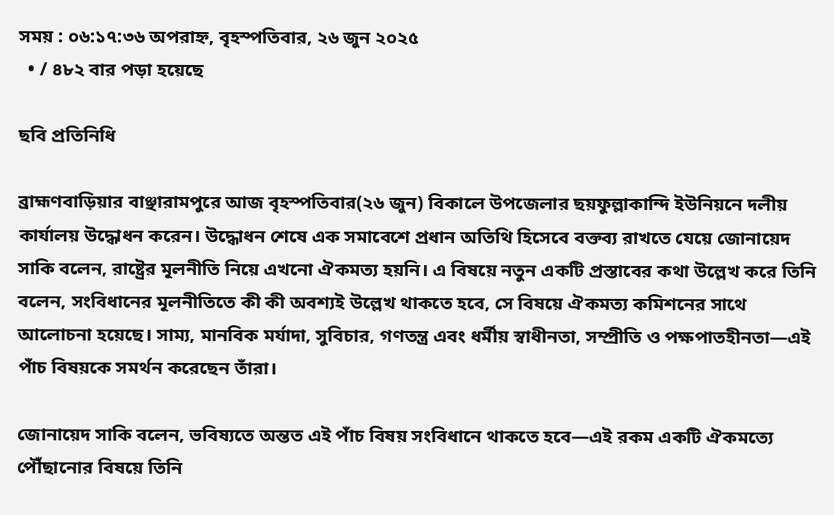সময় : ০৬:১৭:৩৬ অপরাহ্ন, বৃহস্পতিবার, ২৬ জুন ২০২৫
  • / ৪৮২ বার পড়া হয়েছে

ছবি প্রতিনিধি

ব্রাহ্মণবাড়িয়ার বাঞ্ছারামপুরে আজ বৃহস্পতিবার(২৬ জুন) বিকালে উপজেলার ছয়ফুল্লাকান্দি ইউনিয়নে দলীয় কার্যালয় উদ্ধোধন করেন। উদ্ধোধন শেষে এক সমাবেশে প্রধান অতিথি হিসেবে বক্তব্য রাখতে যেয়ে জোনায়েদ সাকি বলেন, রাষ্ট্রের মূলনীতি নিয়ে এখনো ঐকমত্য হয়নি। এ বিষয়ে নতুন একটি প্রস্তাবের কথা উল্লেখ করে তিনি বলেন, সংবিধানের মূলনীতিতে কী কী অবশ্যই উল্লেখ থাকতে হবে, সে বিষয়ে ঐকমত্য কমিশনের সাথে আলোচনা হয়েছে। সাম্য, মানবিক মর্যাদা, সুবিচার, গণতন্ত্র এবং ধর্মীয় স্বাধীনতা, সম্প্রীতি ও পক্ষপাতহীনতা—এই পাঁচ বিষয়কে সমর্থন করেছেন তাঁরা।

জোনায়েদ সাকি বলেন, ভবিষ্যতে অন্তত এই পাঁচ বিষয় সংবিধানে থাকতে হবে—এই রকম একটি ঐকমত্যে পৌঁছানোর বিষয়ে তিনি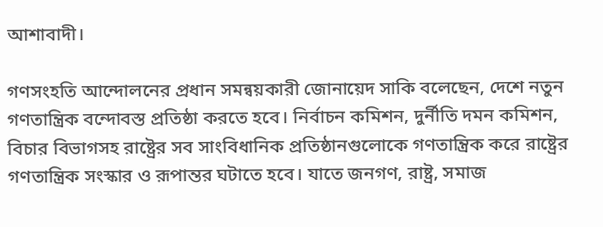আশাবাদী।

গণসংহতি আন্দোলনের প্রধান সমন্বয়কারী জোনায়েদ সাকি বলেছেন, দেশে নতুন গণতান্ত্রিক বন্দোবস্ত প্রতিষ্ঠা করতে হবে। নির্বাচন কমিশন, দুর্নীতি দমন কমিশন, বিচার বিভাগসহ রাষ্ট্রের সব সাংবিধানিক প্রতিষ্ঠানগুলোকে গণতান্ত্রিক করে রাষ্ট্রের গণতান্ত্রিক সংস্কার ও রূপান্তর ঘটাতে হবে। যাতে জনগণ, রাষ্ট্র, সমাজ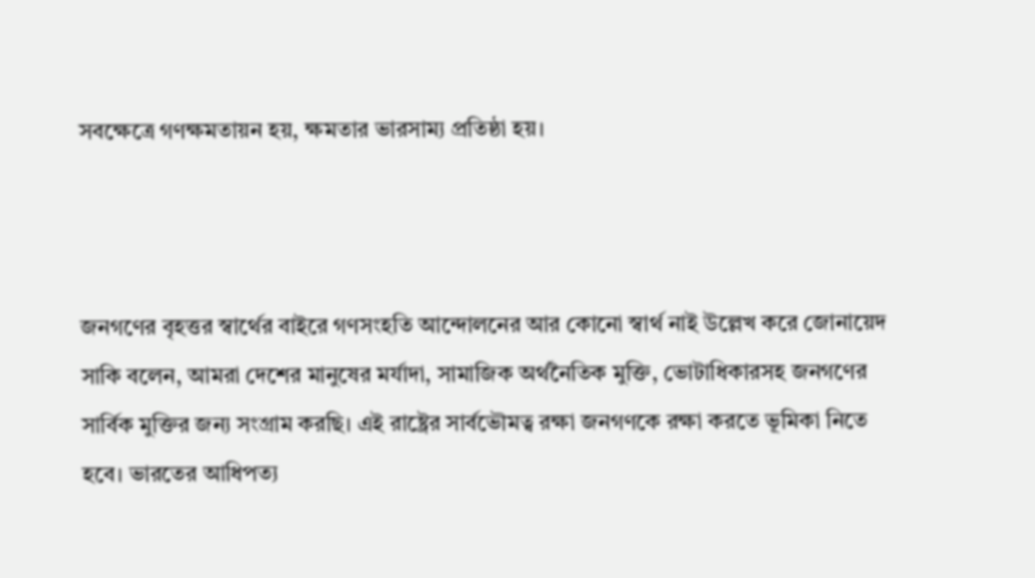সবক্ষেত্রে গণক্ষমতায়ন হয়, ক্ষমতার ভারসাম্য প্রতিষ্ঠা হয়।



জনগণের বৃহত্তর স্বার্থের বাইরে গণসংহতি আন্দোলনের আর কোনো স্বার্থ নাই উল্লেখ করে জোনায়েদ সাকি বলেন, আমরা দেশের মানুষের মর্যাদা, সামাজিক অর্থনৈতিক মুক্তি, ভোটাধিকারসহ জনগণের সার্বিক মুক্তির জন্য সংগ্রাম করছি। এই রাষ্ট্রের সার্বভৌমত্ব রক্ষা জনগণকে রক্ষা করতে ভূমিকা নিতে হবে। ভারতের আধিপত্য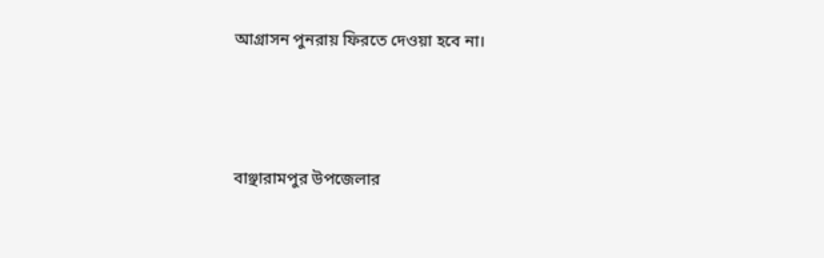আগ্রাসন পুনরায় ফিরতে দেওয়া হবে না।



বাঞ্ছারামপুর উপজেলার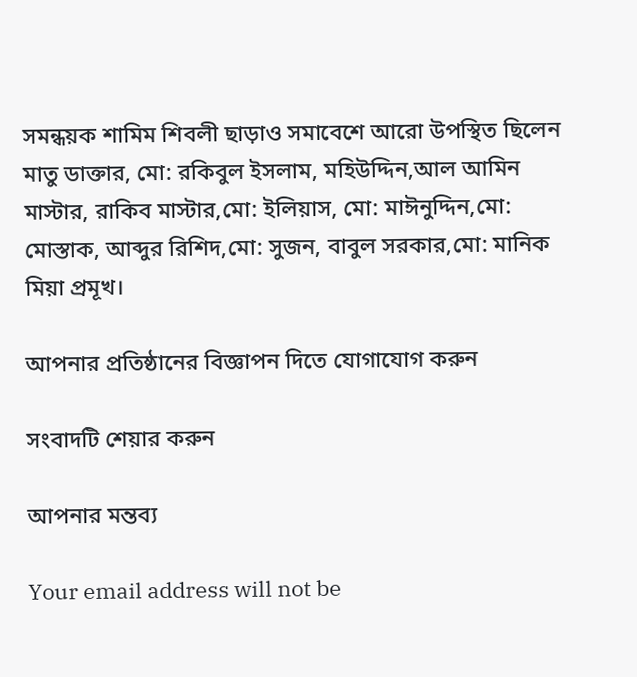সমন্ধয়ক শামিম শিবলী ছাড়াও সমাবেশে আরো উপস্থিত ছিলেন মাতু ডাক্তার, মো: রকিবুল ইসলাম, মহিউদ্দিন,আল আমিন মাস্টার, রাকিব মাস্টার,মো: ইলিয়াস, মো: মাঈনুদ্দিন,মো: মোস্তাক, আব্দুর রিশিদ,মো: সুজন, বাবুল সরকার,মো: মানিক মিয়া প্রমূখ।

আপনার প্রতিষ্ঠানের বিজ্ঞাপন দিতে যোগাযোগ করুন

সংবাদটি শেয়ার করুন

আপনার মন্তব্য

Your email address will not be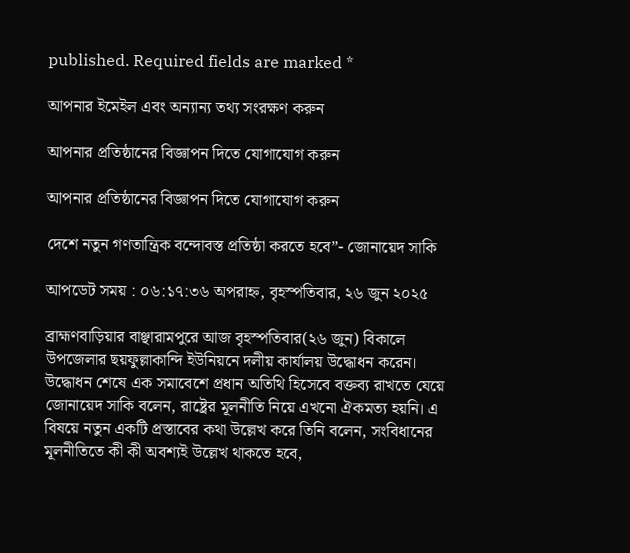published. Required fields are marked *

আপনার ইমেইল এবং অন্যান্য তথ্য সংরক্ষণ করুন

আপনার প্রতিষ্ঠানের বিজ্ঞাপন দিতে যোগাযোগ করুন

আপনার প্রতিষ্ঠানের বিজ্ঞাপন দিতে যোগাযোগ করুন

দেশে নতুন গণতান্ত্রিক বন্দোবস্ত প্রতিষ্ঠা করতে হবে”- জোনায়েদ সাকি

আপডেট সময় : ০৬:১৭:৩৬ অপরাহ্ন, বৃহস্পতিবার, ২৬ জুন ২০২৫

ব্রাহ্মণবাড়িয়ার বাঞ্ছারামপুরে আজ বৃহস্পতিবার(২৬ জুন) বিকালে উপজেলার ছয়ফুল্লাকান্দি ইউনিয়নে দলীয় কার্যালয় উদ্ধোধন করেন। উদ্ধোধন শেষে এক সমাবেশে প্রধান অতিথি হিসেবে বক্তব্য রাখতে যেয়ে জোনায়েদ সাকি বলেন, রাষ্ট্রের মূলনীতি নিয়ে এখনো ঐকমত্য হয়নি। এ বিষয়ে নতুন একটি প্রস্তাবের কথা উল্লেখ করে তিনি বলেন, সংবিধানের মূলনীতিতে কী কী অবশ্যই উল্লেখ থাকতে হবে,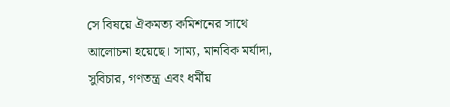সে বিষয়ে ঐকমত্য কমিশনের সাথে আলোচনা হয়েছে। সাম্য, মানবিক মর্যাদা, সুবিচার, গণতন্ত্র এবং ধর্মীয়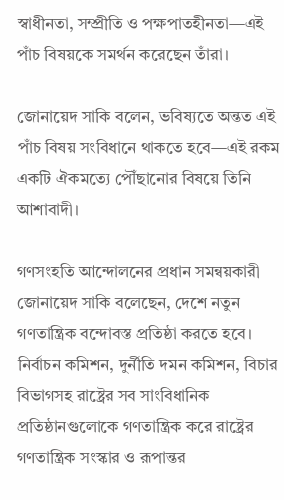স্বাধীনতা, সম্প্রীতি ও পক্ষপাতহীনতা—এই পাঁচ বিষয়কে সমর্থন করেছেন তাঁরা।

জোনায়েদ সাকি বলেন, ভবিষ্যতে অন্তত এই পাঁচ বিষয় সংবিধানে থাকতে হবে—এই রকম একটি ঐকমত্যে পৌঁছানোর বিষয়ে তিনি আশাবাদী।

গণসংহতি আন্দোলনের প্রধান সমন্বয়কারী জোনায়েদ সাকি বলেছেন, দেশে নতুন গণতান্ত্রিক বন্দোবস্ত প্রতিষ্ঠা করতে হবে। নির্বাচন কমিশন, দুর্নীতি দমন কমিশন, বিচার বিভাগসহ রাষ্ট্রের সব সাংবিধানিক প্রতিষ্ঠানগুলোকে গণতান্ত্রিক করে রাষ্ট্রের গণতান্ত্রিক সংস্কার ও রূপান্তর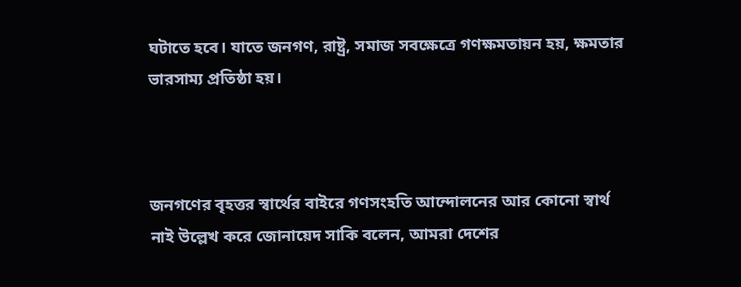ঘটাতে হবে। যাতে জনগণ, রাষ্ট্র, সমাজ সবক্ষেত্রে গণক্ষমতায়ন হয়, ক্ষমতার ভারসাম্য প্রতিষ্ঠা হয়।



জনগণের বৃহত্তর স্বার্থের বাইরে গণসংহতি আন্দোলনের আর কোনো স্বার্থ নাই উল্লেখ করে জোনায়েদ সাকি বলেন, আমরা দেশের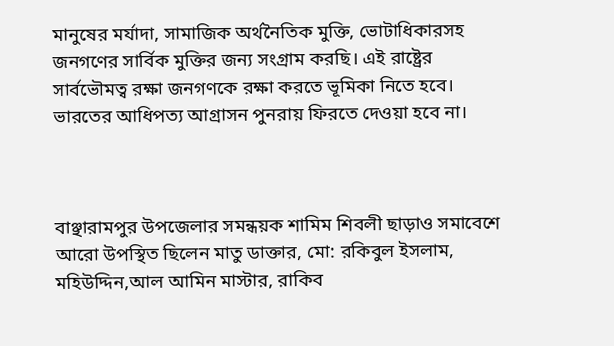মানুষের মর্যাদা, সামাজিক অর্থনৈতিক মুক্তি, ভোটাধিকারসহ জনগণের সার্বিক মুক্তির জন্য সংগ্রাম করছি। এই রাষ্ট্রের সার্বভৌমত্ব রক্ষা জনগণকে রক্ষা করতে ভূমিকা নিতে হবে। ভারতের আধিপত্য আগ্রাসন পুনরায় ফিরতে দেওয়া হবে না।



বাঞ্ছারামপুর উপজেলার সমন্ধয়ক শামিম শিবলী ছাড়াও সমাবেশে আরো উপস্থিত ছিলেন মাতু ডাক্তার, মো: রকিবুল ইসলাম, মহিউদ্দিন,আল আমিন মাস্টার, রাকিব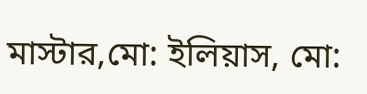মাস্টার,মো: ইলিয়াস, মো: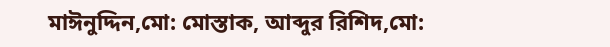মাঈনুদ্দিন,মো: মোস্তাক, আব্দুর রিশিদ,মো: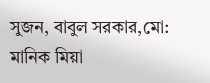সুজন, বাবুল সরকার,মো: মানিক মিয়া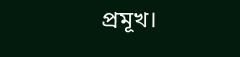প্রমূখ।